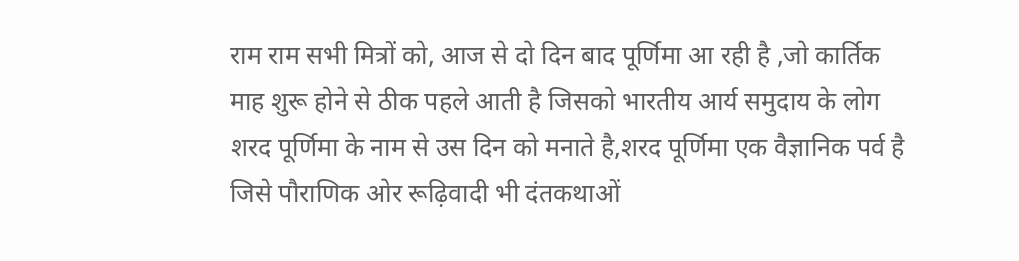राम राम सभी मित्रों को, आज से दो दिन बाद पूर्णिमा आ रही है ,जो कार्तिक माह शुरू होने से ठीक पहले आती है जिसको भारतीय आर्य समुदाय के लोग शरद पूर्णिमा के नाम से उस दिन को मनाते है,शरद पूर्णिमा एक वैज्ञानिक पर्व है जिसे पौराणिक ओर रूढ़िवादी भी दंतकथाओं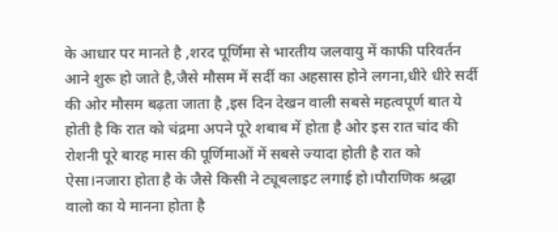के आधार पर मानते है ,शरद पूर्णिमा से भारतीय जलवायु में काफी परिवर्तन आने शुरू हो जाते है,जैसे मौसम में सर्दी का अहसास होने लगना,धीरे धीरे सर्दी की ओर मौसम बढ़ता जाता है ,इस दिन देखन वाली सबसे महत्वपूर्ण बात ये होती है कि रात को चंद्रमा अपने पूरे शबाब में होता है ओर इस रात चांद की रोशनी पूरे बारह मास की पूर्णिमाओं में सबसे ज्यादा होती है रात को ऐसा।नजारा होता है के जैसे किसी ने ट्यूबलाइट लगाई हो।पौराणिक श्रद्धा वालो का ये मानना होता है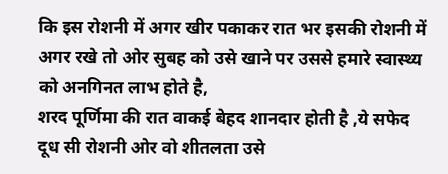कि इस रोशनी में अगर खीर पकाकर रात भर इसकी रोशनी में अगर रखे तो ओर सुबह को उसे खाने पर उससे हमारे स्वास्थ्य को अनगिनत लाभ होते है,
शरद पूर्णिमा की रात वाकई बेहद शानदार होती है ,ये सफेद दूध सी रोशनी ओर वो शीतलता उसे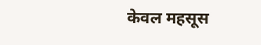केवल महसूस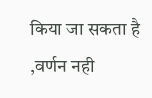किया जा सकता है ,वर्णन नही